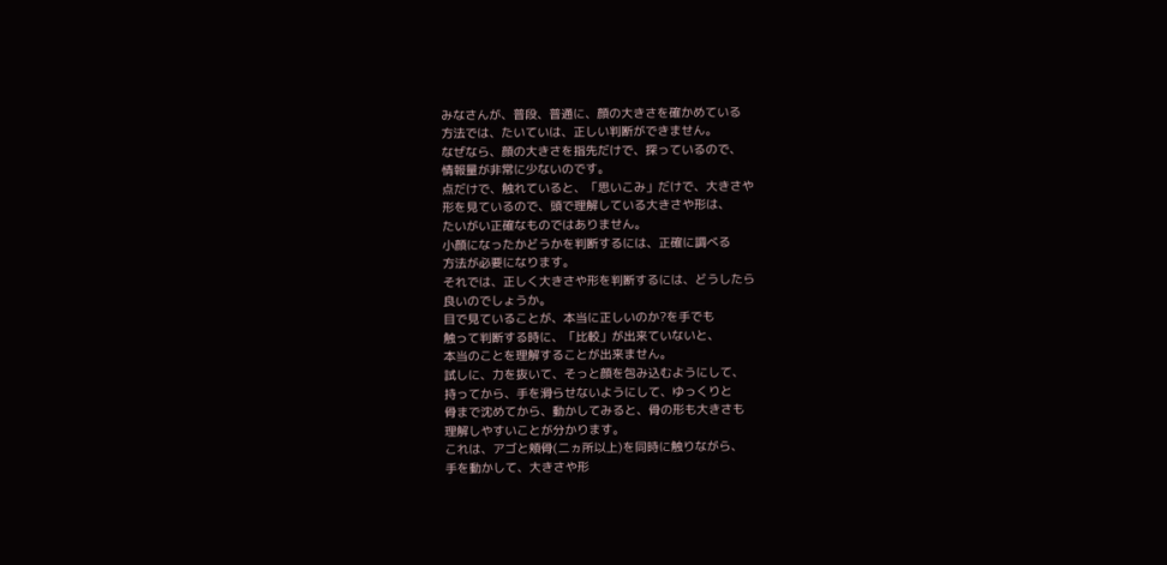みなさんが、普段、普通に、顔の大きさを確かめている
方法では、たいていは、正しい判断ができません。
なぜなら、顔の大きさを指先だけで、探っているので、
情報量が非常に少ないのです。
点だけで、触れていると、「思いこみ」だけで、大きさや
形を見ているので、頭で理解している大きさや形は、
たいがい正確なものではありません。
小顔になったかどうかを判断するには、正確に調べる
方法が必要になります。
それでは、正しく大きさや形を判断するには、どうしたら
良いのでしょうか。
目で見ていることが、本当に正しいのか?を手でも
触って判断する時に、「比較」が出来ていないと、
本当のことを理解することが出来ません。
試しに、力を抜いて、そっと顔を包み込むようにして、
持ってから、手を滑らせないようにして、ゆっくりと
骨まで沈めてから、動かしてみると、骨の形も大きさも
理解しやすいことが分かります。
これは、アゴと頬骨(二ヵ所以上)を同時に触りながら、
手を動かして、大きさや形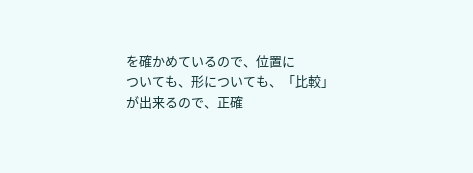を確かめているので、位置に
ついても、形についても、「比較」が出来るので、正確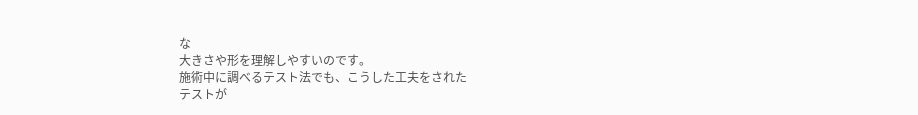な
大きさや形を理解しやすいのです。
施術中に調べるテスト法でも、こうした工夫をされた
テストが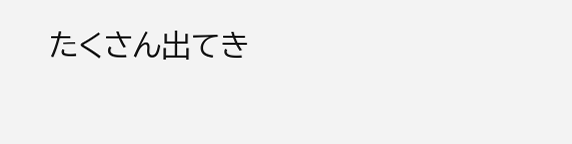たくさん出てき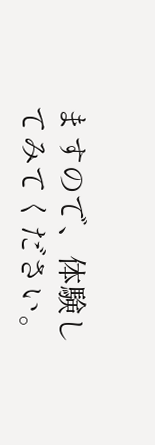ますので、体験してみてください。